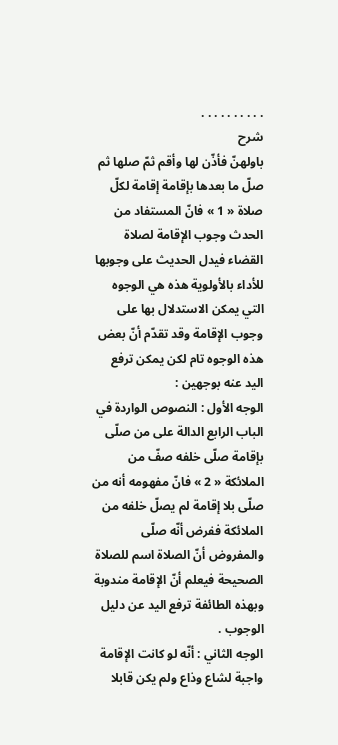. . . . . . . . . .
شرح
باولهنّ فأذّن لها وأقم ثمّ صلها ثم صلّ ما بعدها بإقامة إقامة لكلّ صلاة « 1 » فانّ المستفاد من الحدث وجوب الإقامة لصلاة القضاء فيدل الحديث على وجوبها للأداء بالأولوية هذه هي الوجوه التي يمكن الاستدلال بها على وجوب الإقامة وقد تقدّم أنّ بعض هذه الوجوه تام لكن يمكن ترفع اليد عنه بوجهين :
الوجه الأول : النصوص الواردة في الباب الرابع الدالة على من صلّى بإقامة صلّى خلفه صفّ من الملائكة « 2 » فانّ مفهومه أنه من صلّى بلا إقامة لم يصلّ خلفه من الملائكة ففرض أنّه صلّى والمفروض أنّ الصلاة اسم للصلاة الصحيحة فيعلم أنّ الإقامة مندوبة وبهذه الطائفة ترفع اليد عن دليل الوجوب .
الوجه الثاني : أنّه لو كانت الإقامة واجبة لشاع وذاع ولم يكن قابلا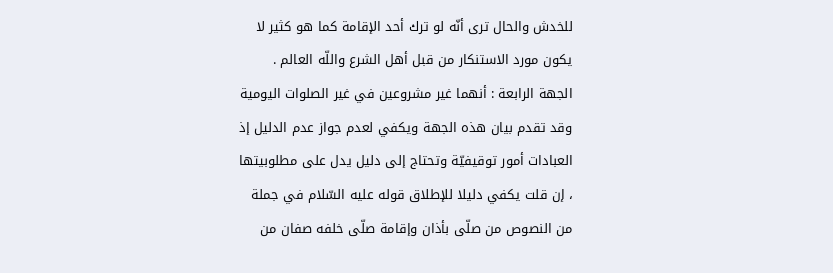للخدش والحال ترى أنّه لو ترك أحد الإقامة كما هو كثير لا يكون مورد الاستنكار من قبل أهل الشرع واللّه العالم .
الجهة الرابعة : أنهما غير مشروعين في غير الصلوات اليومية
وقد تقدم بيان هذه الجهة ويكفي لعدم جواز عدم الدليل إذ العبادات أمور توقيفيّة وتحتاج إلى دليل يدل على مطلوبيتها ، إن قلت يكفي دليلا للإطلاق قوله عليه السّلام في جملة من النصوص من صلّى بأذان وإقامة صلّى خلفه صفان من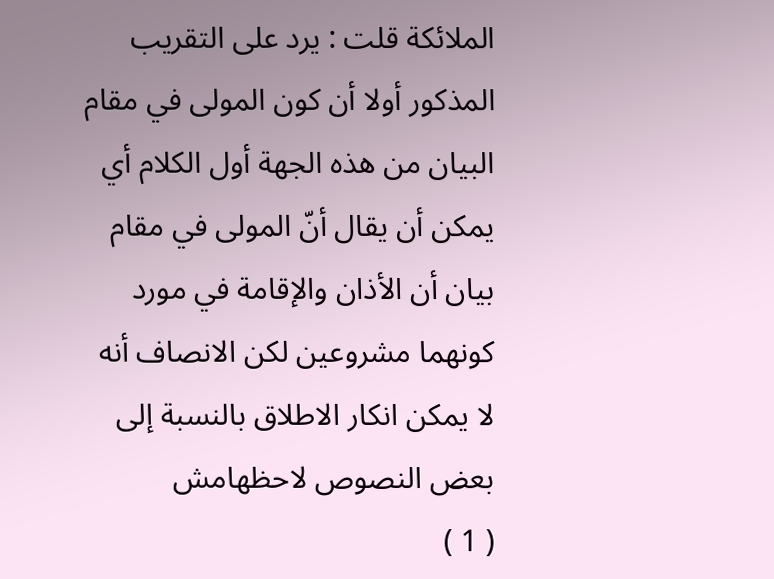الملائكة قلت : يرد على التقريب المذكور أولا أن كون المولى في مقام البيان من هذه الجهة أول الكلام أي يمكن أن يقال أنّ المولى في مقام بيان أن الأذان والإقامة في مورد كونهما مشروعين لكن الانصاف أنه لا يمكن انكار الاطلاق بالنسبة إلى بعض النصوص لاحظهامش
( 1 )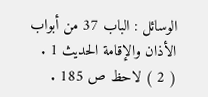الوسائل : الباب 37 من أبواب الأذان والإقامة الحديث 1 .
( 2 ) لاحظ ص 185 .